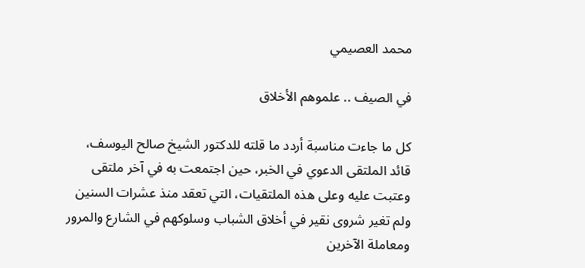محمد العصيمي

في الصيف .. علموهم الأخلاق

كل ما جاءت مناسبة أردد ما قلته للدكتور الشيخ صالح اليوسف، قائد الملتقى الدعوي في الخبر، حين اجتمعت به في آخر ملتقى وعتبت عليه وعلى هذه الملتقيات، التي تعقد منذ عشرات السنين ولم تغير شروى نقير في أخلاق الشباب وسلوكهم في الشارع والمرور ومعاملة الآخرين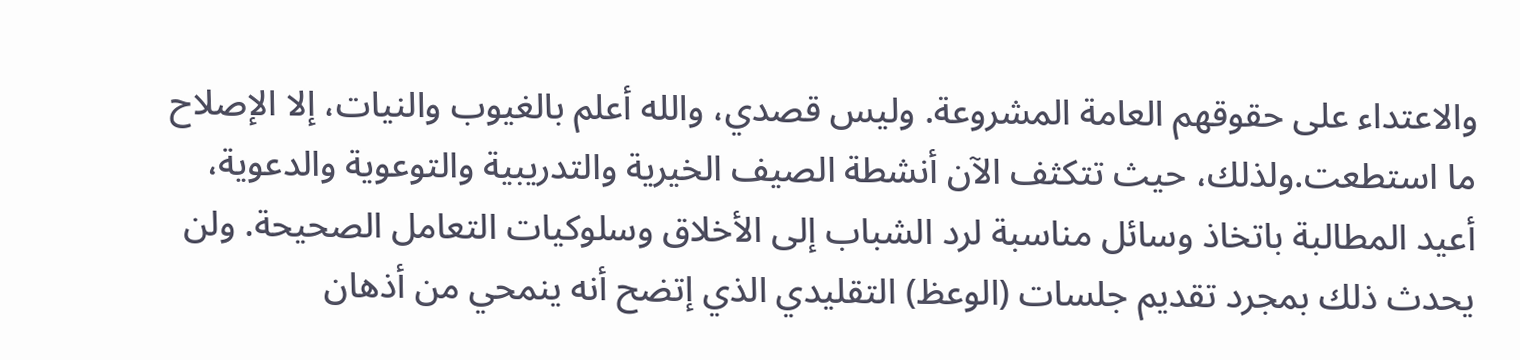والاعتداء على حقوقهم العامة المشروعة. وليس قصدي، والله أعلم بالغيوب والنيات، إلا الإصلاح ما استطعت.ولذلك، حيث تتكثف الآن أنشطة الصيف الخيرية والتدريبية والتوعوية والدعوية، أعيد المطالبة باتخاذ وسائل مناسبة لرد الشباب إلى الأخلاق وسلوكيات التعامل الصحيحة. ولن يحدث ذلك بمجرد تقديم جلسات (الوعظ) التقليدي الذي إتضح أنه ينمحي من أذهان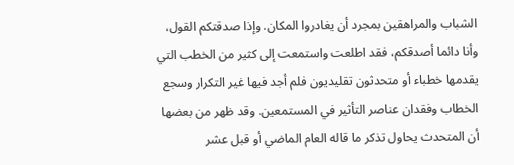الشباب والمراهقين بمجرد أن يغادروا المكان. وإذا صدقتكم القول، وأنا دائما أصدقكم، فقد اطلعت واستمعت إلى كثير من الخطب التي يقدمها خطباء أو متحدثون تقليديون فلم أجد فيها غير التكرار وسجع الخطاب وفقدان عناصر التأثير في المستمعين. وقد ظهر من بعضها أن المتحدث يحاول تذكر ما قاله العام الماضي أو قبل عشر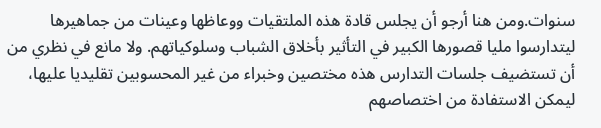سنوات.ومن هنا أرجو أن يجلس قادة هذه الملتقيات ووعاظها وعينات من جماهيرها ليتدارسوا مليا قصورها الكبير في التأثير بأخلاق الشباب وسلوكياتهم. ولا مانع في نظري من أن تستضيف جلسات التدارس هذه مختصين وخبراء من غير المحسوبين تقليديا عليها، ليمكن الاستفادة من اختصاصهم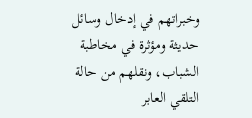وخبراتهم في إدخال وسائل حديثة ومؤثرة في مخاطبة الشباب، ونقلهم من حالة التلقي العابر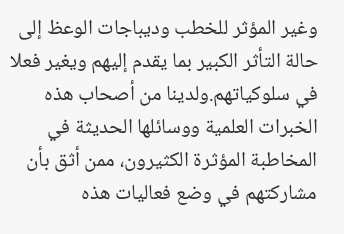وغير المؤثر للخطب وديباجات الوعظ إلى حالة التأثر الكبير بما يقدم إليهم ويغير فعلا في سلوكياتهم.ولدينا من أصحاب هذه الخبرات العلمية ووسائلها الحديثة في المخاطبة المؤثرة الكثيرون، ممن أثق بأن مشاركتهم في وضع فعاليات هذه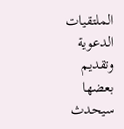الملتقيات الدعوية وتقديم بعضها سيحدث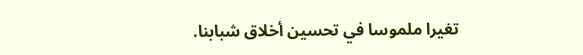تغيرا ملموسا في تحسين أخلاق شبابنا.